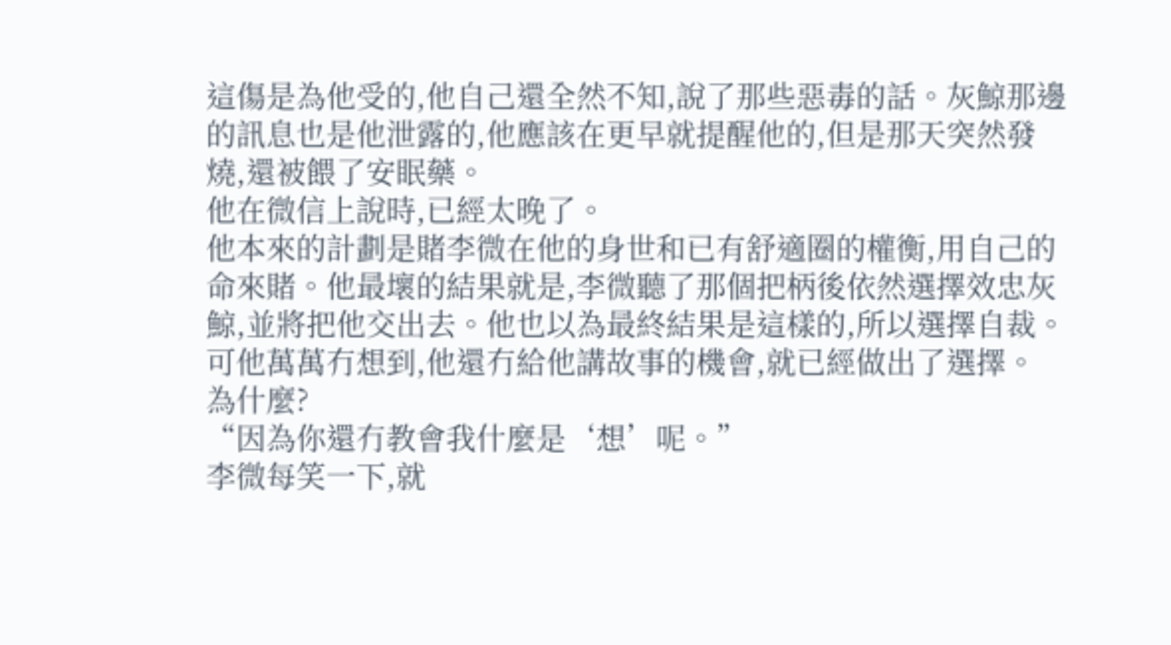這傷是為他受的,他自己還全然不知,說了那些惡毒的話。灰鯨那邊的訊息也是他泄露的,他應該在更早就提醒他的,但是那天突然發燒,還被餵了安眠藥。
他在微信上說時,已經太晚了。
他本來的計劃是賭李微在他的身世和已有舒適圈的權衡,用自己的命來賭。他最壞的結果就是,李微聽了那個把柄後依然選擇效忠灰鯨,並將把他交出去。他也以為最終結果是這樣的,所以選擇自裁。
可他萬萬冇想到,他還冇給他講故事的機會,就已經做出了選擇。
為什麼?
“因為你還冇教會我什麼是‘想’呢。”
李微每笑一下,就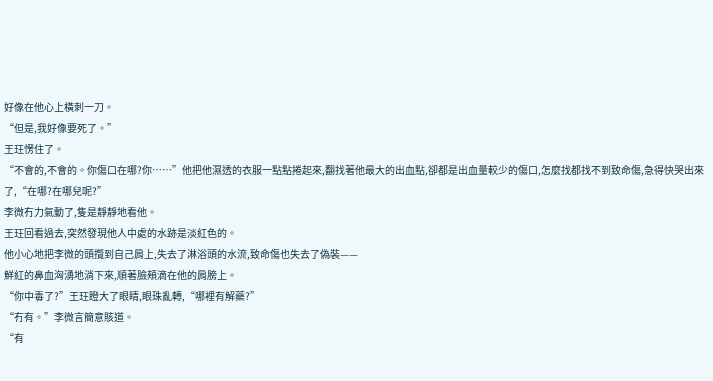好像在他心上橫刺一刀。
“但是,我好像要死了。”
王玨愣住了。
“不會的,不會的。你傷口在哪?你……”他把他濕透的衣服一點點捲起來,翻找著他最大的出血點,卻都是出血量較少的傷口,怎麼找都找不到致命傷,急得快哭出來了,“在哪?在哪兒呢?”
李微冇力氣動了,隻是靜靜地看他。
王玨回看過去,突然發現他人中處的水跡是淡紅色的。
他小心地把李微的頭攬到自己肩上,失去了淋浴頭的水流,致命傷也失去了偽裝——
鮮紅的鼻血洶湧地淌下來,順著臉頰滴在他的肩膀上。
“你中毒了?”王玨瞪大了眼睛,眼珠亂轉,“哪裡有解藥?”
“冇有。”李微言簡意賅道。
“有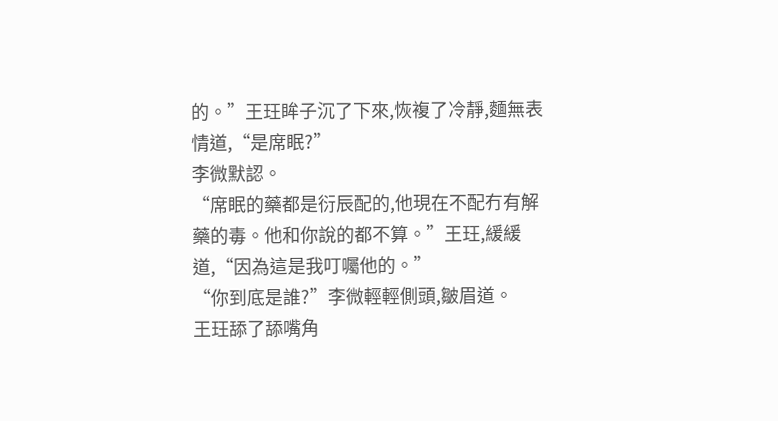的。”王玨眸子沉了下來,恢複了冷靜,麵無表情道,“是席眠?”
李微默認。
“席眠的藥都是衍辰配的,他現在不配冇有解藥的毒。他和你說的都不算。”王玨,緩緩道,“因為這是我叮囑他的。”
“你到底是誰?”李微輕輕側頭,皺眉道。
王玨舔了舔嘴角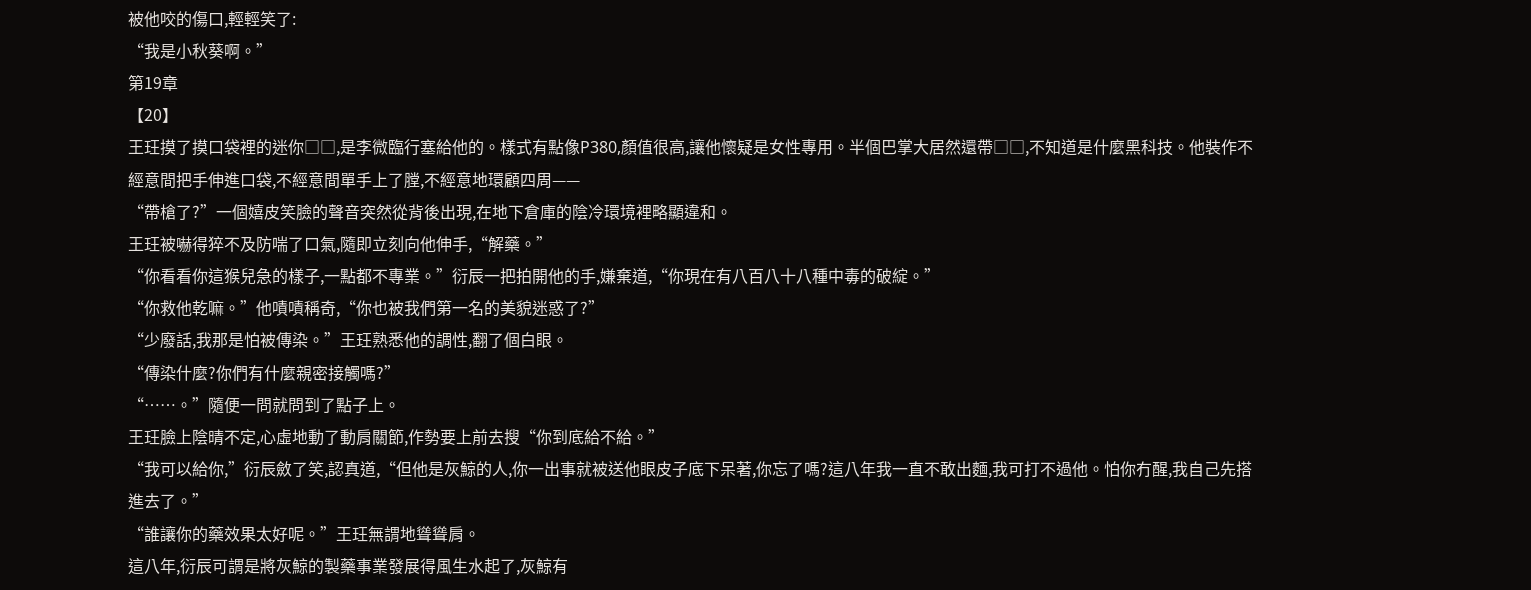被他咬的傷口,輕輕笑了:
“我是小秋葵啊。”
第19章
【20】
王玨摸了摸口袋裡的迷你□□,是李微臨行塞給他的。樣式有點像P380,顏值很高,讓他懷疑是女性專用。半個巴掌大居然還帶□□,不知道是什麼黑科技。他裝作不經意間把手伸進口袋,不經意間單手上了膛,不經意地環顧四周——
“帶槍了?”一個嬉皮笑臉的聲音突然從背後出現,在地下倉庫的陰冷環境裡略顯違和。
王玨被嚇得猝不及防喘了口氣,隨即立刻向他伸手,“解藥。”
“你看看你這猴兒急的樣子,一點都不專業。”衍辰一把拍開他的手,嫌棄道,“你現在有八百八十八種中毒的破綻。”
“你救他乾嘛。”他嘖嘖稱奇,“你也被我們第一名的美貌迷惑了?”
“少廢話,我那是怕被傳染。”王玨熟悉他的調性,翻了個白眼。
“傳染什麼?你們有什麼親密接觸嗎?”
“……。”隨便一問就問到了點子上。
王玨臉上陰晴不定,心虛地動了動肩關節,作勢要上前去搜“你到底給不給。”
“我可以給你,”衍辰斂了笑,認真道,“但他是灰鯨的人,你一出事就被送他眼皮子底下呆著,你忘了嗎?這八年我一直不敢出麵,我可打不過他。怕你冇醒,我自己先搭進去了。”
“誰讓你的藥效果太好呢。”王玨無謂地聳聳肩。
這八年,衍辰可謂是將灰鯨的製藥事業發展得風生水起了,灰鯨有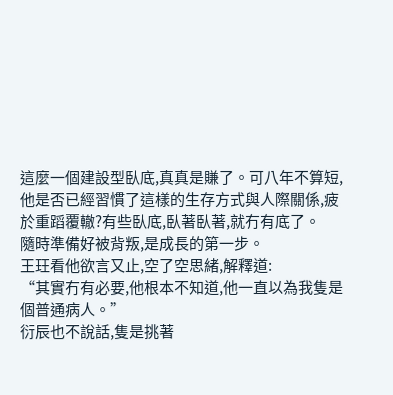這麼一個建設型臥底,真真是賺了。可八年不算短,他是否已經習慣了這樣的生存方式與人際關係,疲於重蹈覆轍?有些臥底,臥著臥著,就冇有底了。
隨時準備好被背叛,是成長的第一步。
王玨看他欲言又止,空了空思緒,解釋道:
“其實冇有必要,他根本不知道,他一直以為我隻是個普通病人。”
衍辰也不說話,隻是挑著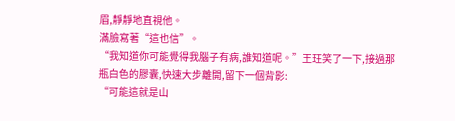眉,靜靜地直視他。
滿臉寫著“這也信”。
“我知道你可能覺得我腦子有病,誰知道呢。”王玨笑了一下,接過那瓶白色的膠囊,快速大步離開,留下一個背影:
“可能這就是山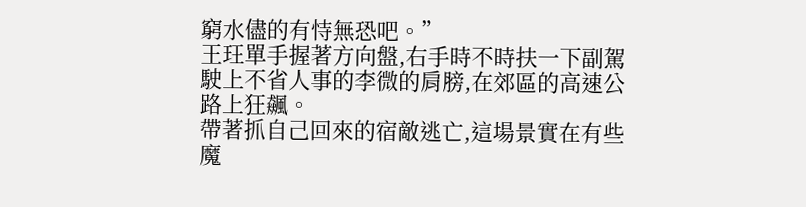窮水儘的有恃無恐吧。”
王玨單手握著方向盤,右手時不時扶一下副駕駛上不省人事的李微的肩膀,在郊區的高速公路上狂飆。
帶著抓自己回來的宿敵逃亡,這場景實在有些魔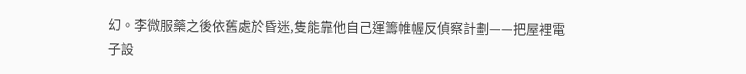幻。李微服藥之後依舊處於昏迷,隻能靠他自己運籌帷幄反偵察計劃——把屋裡電子設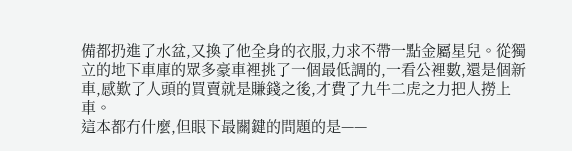備都扔進了水盆,又換了他全身的衣服,力求不帶一點金屬星兒。從獨立的地下車庫的眾多豪車裡挑了一個最低調的,一看公裡數,還是個新車,感歎了人頭的買賣就是賺錢之後,才費了九牛二虎之力把人撈上車。
這本都冇什麼,但眼下最關鍵的問題的是——